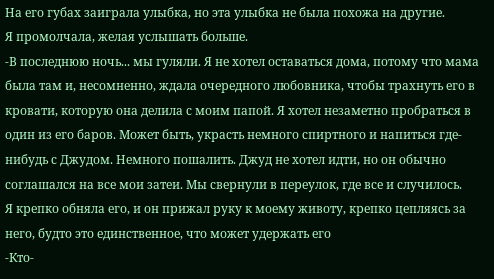На его губах заиграла улыбка, но эта улыбка не была похожа на другие.
Я промолчала, желая услышать больше.
-В последнюю ночь... мы гуляли. Я не хотел оставаться дома, потому что мама была там и, несомненно, ждала очередного любовника, чтобы трахнуть его в кровати, которую она делила с моим папой. Я хотел незаметно пробраться в один из его баров. Может быть, украсть немного спиртного и напиться где-нибудь с Джудом. Немного пошалить. Джуд не хотел идти, но он обычно соглашался на все мои затеи. Мы свернули в переулок, где все и случилось.
Я крепко обняла его, и он прижал руку к моему животу, крепко цепляясь за него, будто это единственное, что может удержать его
-Кто-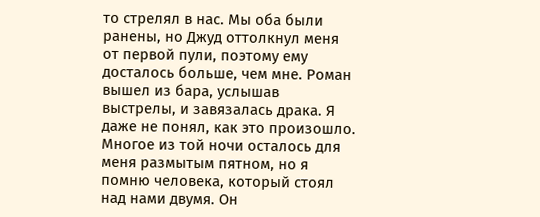то стрелял в нас. Мы оба были ранены, но Джуд оттолкнул меня от первой пули, поэтому ему досталось больше, чем мне. Роман вышел из бара, услышав выстрелы, и завязалась драка. Я даже не понял, как это произошло. Многое из той ночи осталось для меня размытым пятном, но я помню человека, который стоял над нами двумя. Он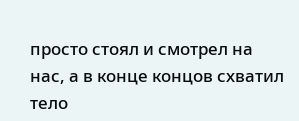просто стоял и смотрел на нас, а в конце концов схватил тело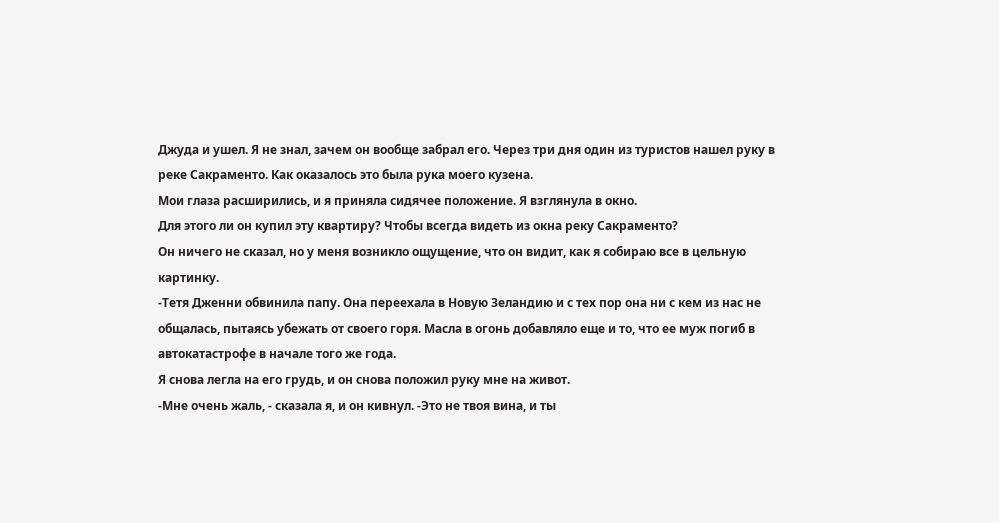Джуда и ушел. Я не знал, зачем он вообще забрал его. Через три дня один из туристов нашел руку в реке Сакраменто. Как оказалось это была рука моего кузена.
Мои глаза расширились, и я приняла сидячее положение. Я взглянула в окно.
Для этого ли он купил эту квартиру? Чтобы всегда видеть из окна реку Сакраменто?
Он ничего не сказал, но у меня возникло ощущение, что он видит, как я собираю все в цельную картинку.
-Тетя Дженни обвинила папу. Она переехала в Новую Зеландию и с тех пор она ни с кем из нас не общалась, пытаясь убежать от своего горя. Масла в огонь добавляло еще и то, что ее муж погиб в автокатастрофе в начале того же года.
Я снова легла на его грудь, и он снова положил руку мне на живот.
-Мне очень жаль, - сказала я, и он кивнул. -Это не твоя вина, и ты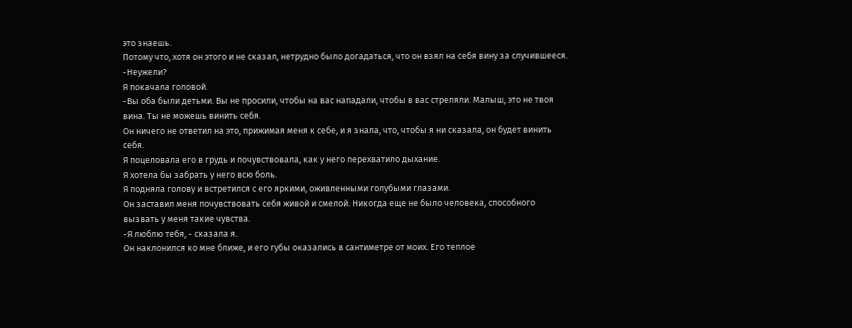это знаешь.
Потому что, хотя он этого и не сказал, нетрудно было догадаться, что он взял на себя вину за случившееся.
-Неужели?
Я покачала головой.
-Вы оба были детьми. Вы не просили, чтобы на вас нападали, чтобы в вас стреляли. Малыш, это не твоя вина. Ты не можешь винить себя.
Он ничего не ответил на это, прижимая меня к себе, и я знала, что, чтобы я ни сказала, он будет винить себя.
Я поцеловала его в грудь и почувствовала, как у него перехватило дыхание.
Я хотела бы забрать у него всю боль.
Я подняла голову и встретился с его яркими, оживленными голубыми глазами.
Он заставил меня почувствовать себя живой и смелой. Никогда еще не было человека, способного вызвать у меня такие чувства.
-Я люблю тебя, - сказала я.
Он наклонился ко мне ближе, и его губы оказались в сантиметре от моих. Его теплое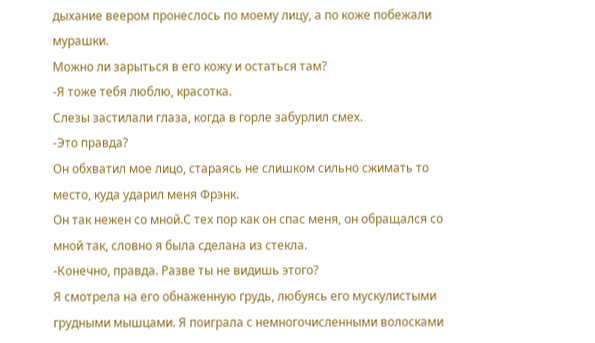дыхание веером пронеслось по моему лицу, а по коже побежали мурашки.
Можно ли зарыться в его кожу и остаться там?
-Я тоже тебя люблю, красотка.
Слезы застилали глаза, когда в горле забурлил смех.
-Это правда?
Он обхватил мое лицо, стараясь не слишком сильно сжимать то место, куда ударил меня Фрэнк.
Он так нежен со мной.С тех пор как он спас меня, он обращался со мной так, словно я была сделана из стекла.
-Конечно, правда. Разве ты не видишь этого?
Я смотрела на его обнаженную грудь, любуясь его мускулистыми грудными мышцами. Я поиграла с немногочисленными волосками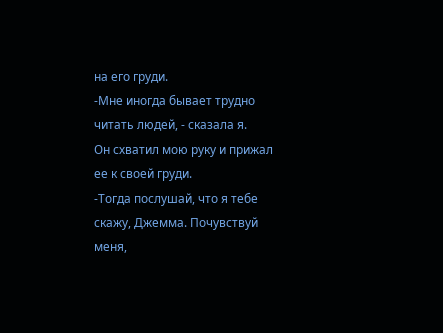на его груди.
-Мне иногда бывает трудно читать людей, - сказала я.
Он схватил мою руку и прижал ее к своей груди.
-Тогда послушай, что я тебе скажу, Джемма. Почувствуй меня,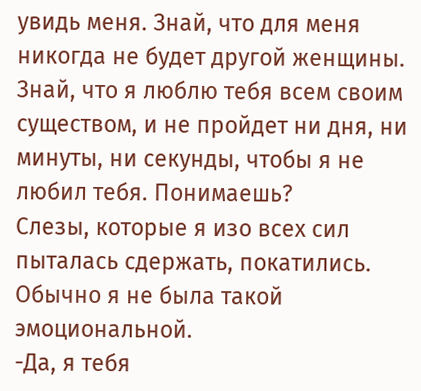увидь меня. Знай, что для меня никогда не будет другой женщины. Знай, что я люблю тебя всем своим существом, и не пройдет ни дня, ни минуты, ни секунды, чтобы я не любил тебя. Понимаешь?
Слезы, которые я изо всех сил пыталась сдержать, покатились. Обычно я не была такой эмоциональной.
-Да, я тебя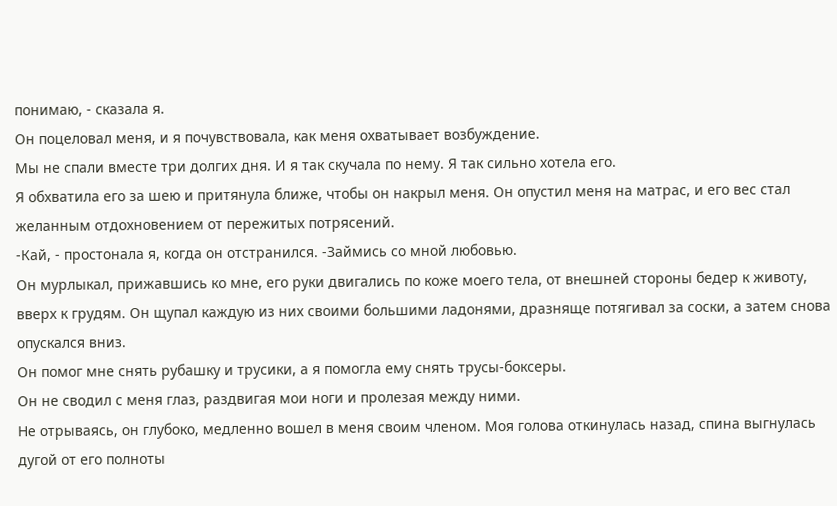понимаю, - сказала я.
Он поцеловал меня, и я почувствовала, как меня охватывает возбуждение.
Мы не спали вместе три долгих дня. И я так скучала по нему. Я так сильно хотела его.
Я обхватила его за шею и притянула ближе, чтобы он накрыл меня. Он опустил меня на матрас, и его вес стал желанным отдохновением от пережитых потрясений.
-Кай, - простонала я, когда он отстранился. -Займись со мной любовью.
Он мурлыкал, прижавшись ко мне, его руки двигались по коже моего тела, от внешней стороны бедер к животу, вверх к грудям. Он щупал каждую из них своими большими ладонями, дразняще потягивал за соски, а затем снова опускался вниз.
Он помог мне снять рубашку и трусики, а я помогла ему снять трусы-боксеры.
Он не сводил с меня глаз, раздвигая мои ноги и пролезая между ними.
Не отрываясь, он глубоко, медленно вошел в меня своим членом. Моя голова откинулась назад, спина выгнулась дугой от его полноты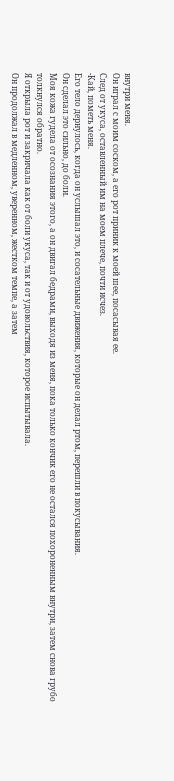внутри меня.
Он играл с моим соском, а его рот приник к моей шее, посасывая ее.
След от укуса, оставленный им на моем плече, почти исчез.
-Кай, пометь меня.
Его тело дернулось, когда он услышал это, и сосательные движения, которые он делал ртом, перешли в покусывания.
Он сделал это сильно, до боли.
Моя кожа гудела от осознания этого, а он двигал бедрами, выходя из меня, пока только кончик его не остался похороненным внутри, затем снова грубо толкнулся обратно.
Я открыла рот и закричала как от боли укуса, так и от удовольствия, которое испытывала.
Он продолжал в медленном, уверенном, жестком темпе, а затем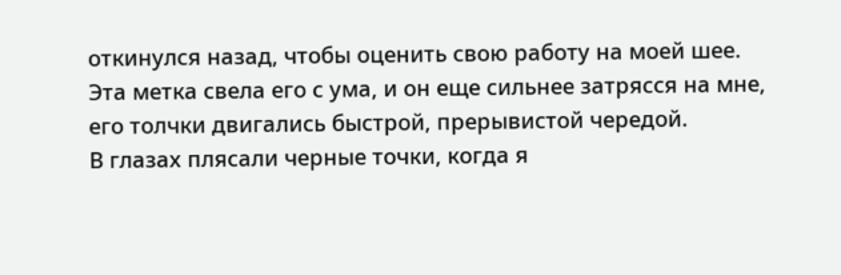откинулся назад, чтобы оценить свою работу на моей шее.
Эта метка свела его с ума, и он еще сильнее затрясся на мне, его толчки двигались быстрой, прерывистой чередой.
В глазах плясали черные точки, когда я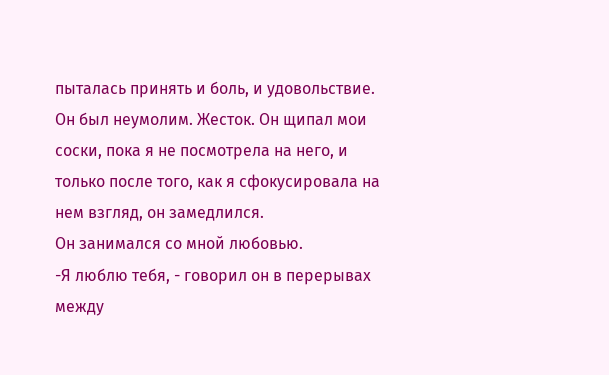пыталась принять и боль, и удовольствие.
Он был неумолим. Жесток. Он щипал мои соски, пока я не посмотрела на него, и только после того, как я сфокусировала на нем взгляд, он замедлился.
Он занимался со мной любовью.
-Я люблю тебя, - говорил он в перерывах между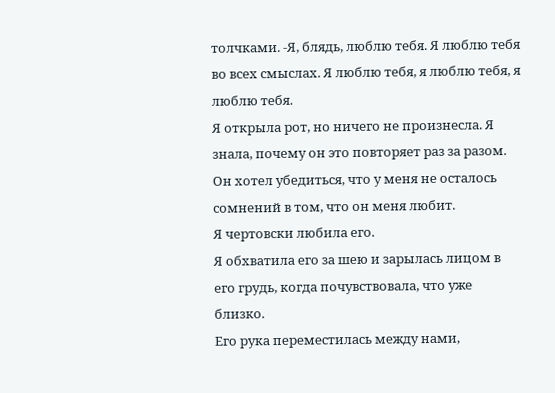толчками. -Я, блядь, люблю тебя. Я люблю тебя во всех смыслах. Я люблю тебя, я люблю тебя, я люблю тебя.
Я открыла рот, но ничего не произнесла. Я знала, почему он это повторяет раз за разом. Он хотел убедиться, что у меня не осталось сомнений в том, что он меня любит.
Я чертовски любила его.
Я обхватила его за шею и зарылась лицом в его грудь, когда почувствовала, что уже близко.
Его рука переместилась между нами,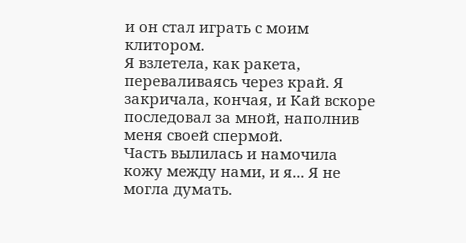и он стал играть с моим клитором.
Я взлетела, как ракета, переваливаясь через край. Я закричала, кончая, и Кай вскоре последовал за мной, наполнив меня своей спермой.
Часть вылилась и намочила кожу между нами, и я... Я не могла думать.